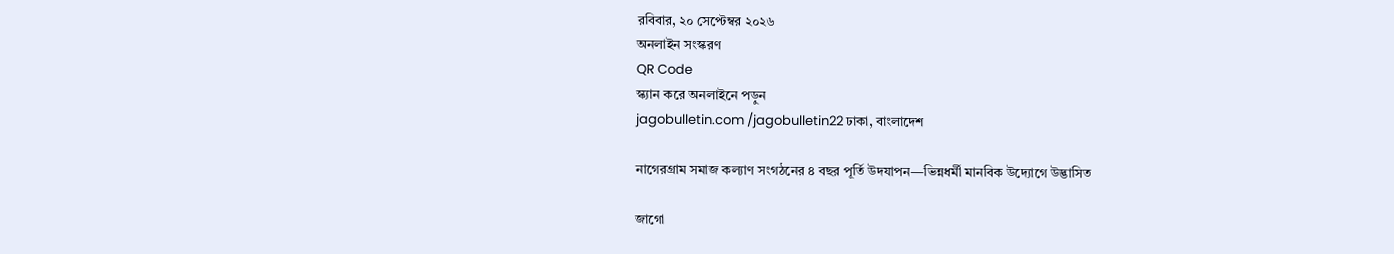রবিবার, ২০ সেপ্টেম্বর ২০২৬
অনলাইন সংস্করণ
QR Code
স্ক্যান করে অনলাইনে পড়ুন
jagobulletin.com /jagobulletin22 ঢাকা, বাংলাদেশ

নাগেরগ্রাম সমাজ কল্যাণ সংগঠনের ৪ বছর পূর্তি উদযাপন—ভিন্নধর্মী মানবিক উদ্যোগে উদ্ভাসিত

জাগো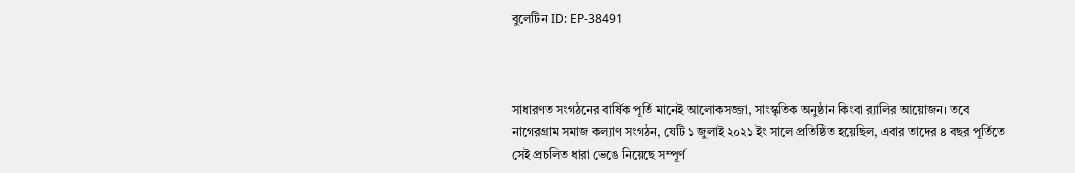বুলেটিন ID: EP-38491



সাধারণত সংগঠনের বার্ষিক পূর্তি মানেই আলোকসজ্জা, সাংস্কৃতিক অনুষ্ঠান কিংবা র‌্যালির আয়োজন। তবে নাগেরগ্রাম সমাজ কল্যাণ সংগঠন, যেটি ১ জুলাই ২০২১ ইং সালে প্রতিষ্ঠিত হয়েছিল, এবার তাদের ৪ বছর পূর্তিতে সেই প্রচলিত ধারা ভেঙে নিয়েছে সম্পূর্ণ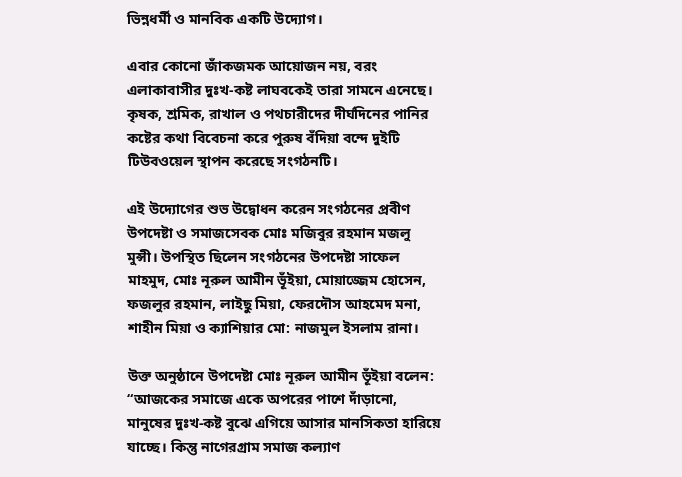ভিন্নধর্মী ও মানবিক একটি উদ্যোগ।

এবার কোনো জাঁকজমক আয়োজন নয়, বরং এলাকাবাসীর দুঃখ-কষ্ট লাঘবকেই তারা সামনে এনেছে। কৃষক, শ্রমিক, রাখাল ও পথচারীদের দীর্ঘদিনের পানির কষ্টের কথা বিবেচনা করে পুরুষ বঁদিয়া বন্দে দুইটি টিউবওয়েল স্থাপন করেছে সংগঠনটি।

এই উদ্যোগের শুভ উদ্বোধন করেন সংগঠনের প্রবীণ উপদেষ্টা ও সমাজসেবক মোঃ মজিবুর রহমান মজলু মুন্সী। উপস্থিত ছিলেন সংগঠনের উপদেষ্টা সাফেল মাহমুদ, মোঃ নূরুল আমীন ভূঁইয়া, মোয়াজ্জেম হোসেন, ফজলুর রহমান, লাইছু মিয়া, ফেরদৌস আহমেদ মনা, শাহীন মিয়া ও ক্যাশিয়ার মো: নাজমুল ইসলাম রানা।

উক্ত অনুষ্ঠানে উপদেষ্টা মোঃ নূরুল আমীন ভূঁইয়া বলেন:
“আজকের সমাজে একে অপরের পাশে দাঁড়ানো, মানুষের দুঃখ-কষ্ট বুঝে এগিয়ে আসার মানসিকতা হারিয়ে যাচ্ছে। কিন্তু নাগেরগ্রাম সমাজ কল্যাণ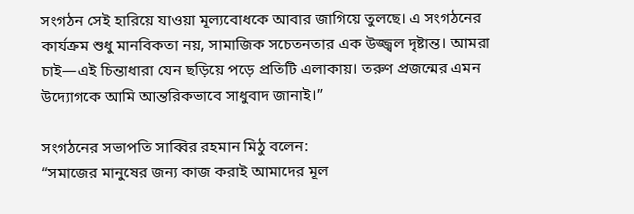সংগঠন সেই হারিয়ে যাওয়া মূল্যবোধকে আবার জাগিয়ে তুলছে। এ সংগঠনের কার্যক্রম শুধু মানবিকতা নয়, সামাজিক সচেতনতার এক উজ্জ্বল দৃষ্টান্ত। আমরা চাই—এই চিন্তাধারা যেন ছড়িয়ে পড়ে প্রতিটি এলাকায়। তরুণ প্রজন্মের এমন উদ্যোগকে আমি আন্তরিকভাবে সাধুবাদ জানাই।”

সংগঠনের সভাপতি সাব্বির রহমান মিঠু বলেন:
“সমাজের মানুষের জন্য কাজ করাই আমাদের মূল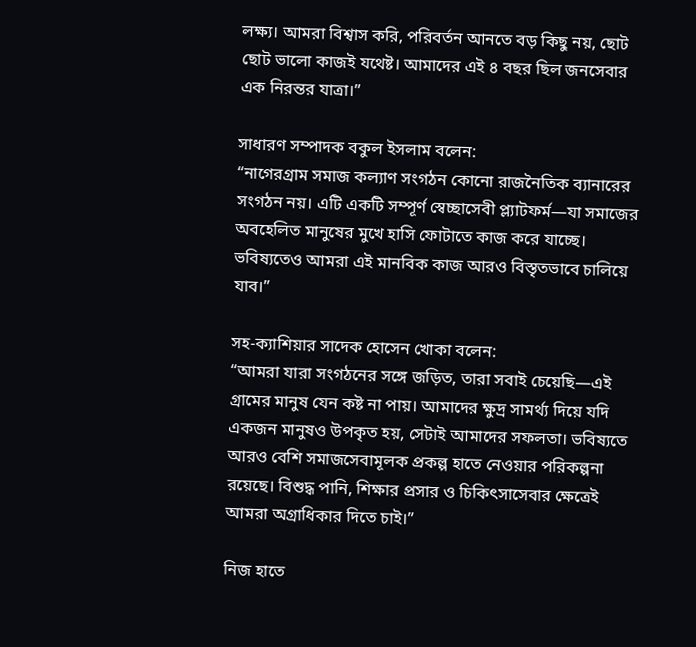লক্ষ্য। আমরা বিশ্বাস করি, পরিবর্তন আনতে বড় কিছু নয়, ছোট ছোট ভালো কাজই যথেষ্ট। আমাদের এই ৪ বছর ছিল জনসেবার এক নিরন্তর যাত্রা।”

সাধারণ সম্পাদক বকুল ইসলাম বলেন:
“নাগেরগ্রাম সমাজ কল্যাণ সংগঠন কোনো রাজনৈতিক ব্যানারের সংগঠন নয়। এটি একটি সম্পূর্ণ স্বেচ্ছাসেবী প্ল্যাটফর্ম—যা সমাজের অবহেলিত মানুষের মুখে হাসি ফোটাতে কাজ করে যাচ্ছে। ভবিষ্যতেও আমরা এই মানবিক কাজ আরও বিস্তৃতভাবে চালিয়ে যাব।”

সহ-ক্যাশিয়ার সাদেক হোসেন খোকা বলেন:
“আমরা যারা সংগঠনের সঙ্গে জড়িত, তারা সবাই চেয়েছি—এই গ্রামের মানুষ যেন কষ্ট না পায়। আমাদের ক্ষুদ্র সামর্থ্য দিয়ে যদি একজন মানুষও উপকৃত হয়, সেটাই আমাদের সফলতা। ভবিষ্যতে আরও বেশি সমাজসেবামূলক প্রকল্প হাতে নেওয়ার পরিকল্পনা রয়েছে। বিশুদ্ধ পানি, শিক্ষার প্রসার ও চিকিৎসাসেবার ক্ষেত্রেই আমরা অগ্রাধিকার দিতে চাই।”

নিজ হাতে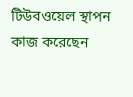টিউবওয়েল স্থাপন কাজ করেছেন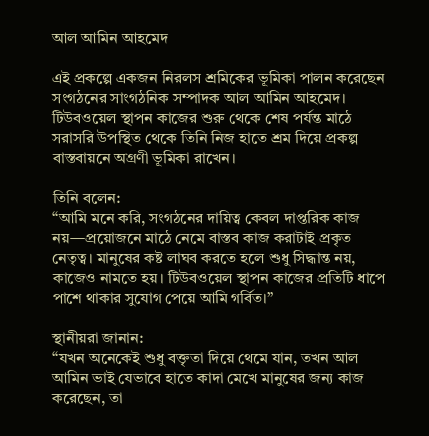আল আমিন আহমেদ

এই প্রকল্পে একজন নিরলস শ্রমিকের ভূমিকা পালন করেছেন সংগঠনের সাংগঠনিক সম্পাদক আল আমিন আহমেদ। টিউবওয়েল স্থাপন কাজের শুরু থেকে শেষ পর্যন্ত মাঠে সরাসরি উপস্থিত থেকে তিনি নিজ হাতে শ্রম দিয়ে প্রকল্প বাস্তবায়নে অগ্রণী ভূমিকা রাখেন।

তিনি বলেন:
“আমি মনে করি, সংগঠনের দায়িত্ব কেবল দাপ্তরিক কাজ নয়—প্রয়োজনে মাঠে নেমে বাস্তব কাজ করাটাই প্রকৃত নেতৃত্ব। মানুষের কষ্ট লাঘব করতে হলে শুধু সিদ্ধান্ত নয়, কাজেও নামতে হয়। টিউবওয়েল স্থাপন কাজের প্রতিটি ধাপে পাশে থাকার সুযোগ পেয়ে আমি গর্বিত।”

স্থানীয়রা জানান:
“যখন অনেকেই শুধু বক্তৃতা দিয়ে থেমে যান, তখন আল আমিন ভাই যেভাবে হাতে কাদা মেখে মানুষের জন্য কাজ করেছেন, তা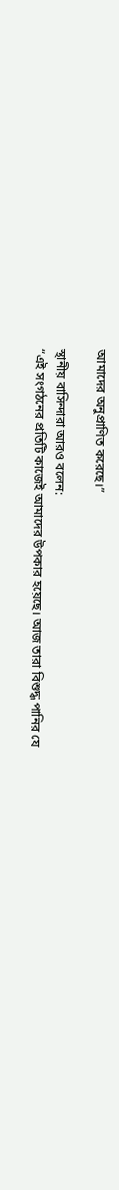আমাদের অনুপ্রাণিত করেছে।”

স্থানীয় বাসিন্দারা আরও বলেন:
“এই সংগঠনের প্রতিটি কাজেই আমাদের উপকার হয়েছে। আজ তারা বিশুদ্ধ পানির যে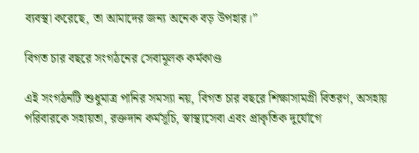ব্যবস্থা করেছে, তা আমাদের জন্য অনেক বড় উপহার।”

বিগত চার বছরে সংগঠনের সেবামূলক কর্মকাণ্ড

এই সংগঠনটি শুধুমাত্র পানির সমস্যা নয়, বিগত চার বছরে শিক্ষাসামগ্রী বিতরণ, অসহায় পরিবারকে সহায়তা, রক্তদান কর্মসূচি, স্বাস্থ্যসেবা এবং প্রাকৃতিক দুর্যোগে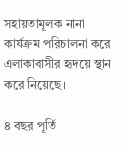সহায়তামূলক নানা কার্যক্রম পরিচালনা করে এলাকাবাসীর হৃদয়ে স্থান করে নিয়েছে।

৪ বছর পূর্তি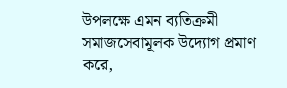উপলক্ষে এমন ব্যতিক্রমী সমাজসেবামূলক উদ্যোগ প্রমাণ করে,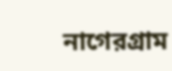নাগেরগ্রাম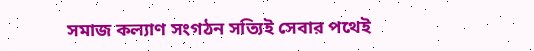সমাজ কল্যাণ সংগঠন সত্যিই সেবার পথেই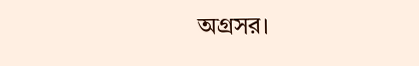অগ্রসর।